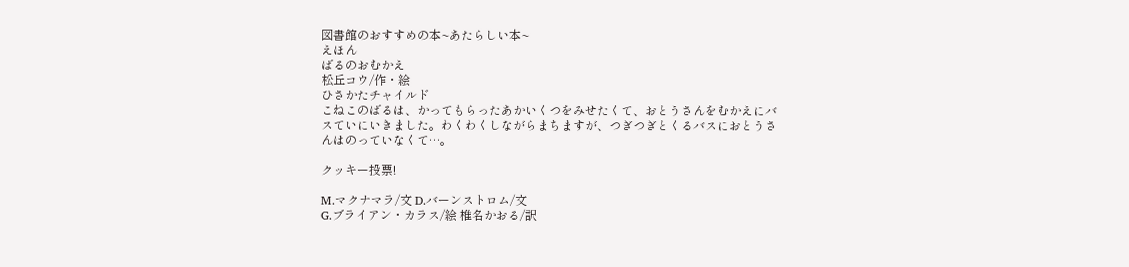図書館のおすすめの本~あたらしい本~
えほん
ばるのおむかえ
松丘コウ/作・絵
ひさかたチャイルド
こねこのばるは、かってもらったあかいくつをみせたくて、おとうさんをむかえにバスていにいきました。わくわくしながらまちますが、つぎつぎとくるバスにおとうさんはのっていなくて…。

クッキー投票!

M.マクナマラ/文 D.バーンストロム/文
G.ブライアン・カラス/絵 椎名かおる/訳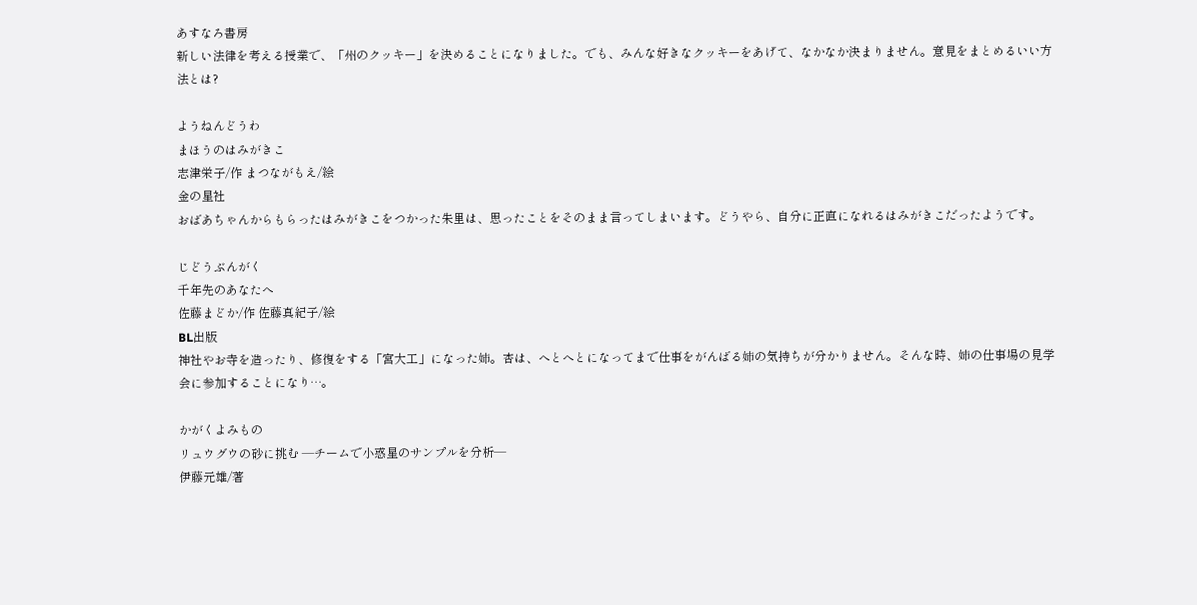あすなろ書房
新しい法律を考える授業で、「州のクッキー」を決めることになりました。でも、みんな好きなクッキーをあげて、なかなか決まりません。意見をまとめるいい方法とは?

ようねんどうわ
まほうのはみがきこ
志津栄子/作 まつながもえ/絵
金の星社
おばあちゃんからもらったはみがきこをつかった朱里は、思ったことをそのまま言ってしまいます。どうやら、自分に正直になれるはみがきこだったようです。

じどうぶんがく
千年先のあなたへ
佐藤まどか/作 佐藤真紀子/絵
BL出版
神社やお寺を造ったり、修復をする「宮大工」になった姉。杏は、へとへとになってまで仕事をがんばる姉の気持ちが分かりません。そんな時、姉の仕事場の見学会に参加することになり…。

かがくよみもの
リュウグウの砂に挑む ―チームで小惑星のサンプルを分析―
伊藤元雄/著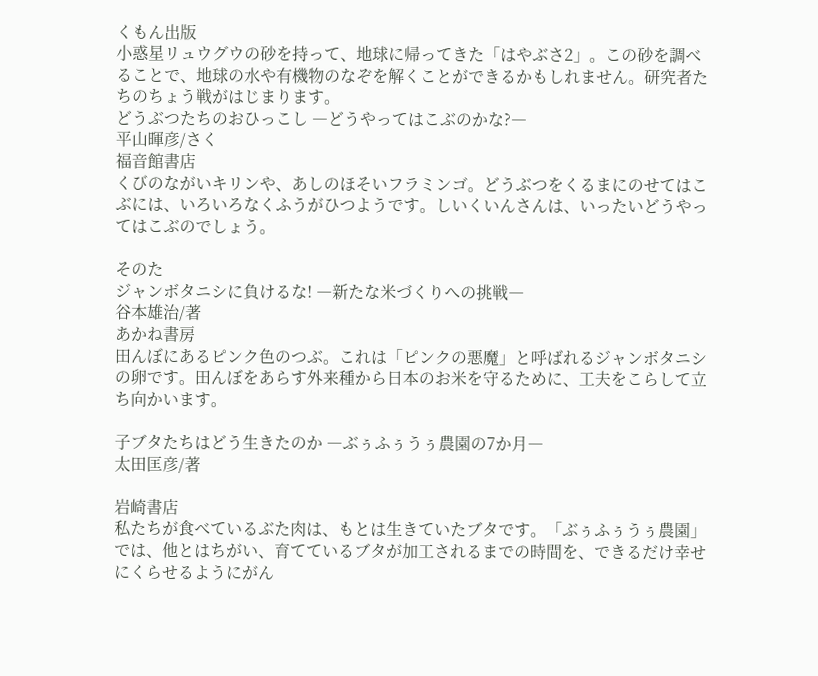くもん出版
小惑星リュウグウの砂を持って、地球に帰ってきた「はやぶさ2」。この砂を調べることで、地球の水や有機物のなぞを解くことができるかもしれません。研究者たちのちょう戦がはじまります。
どうぶつたちのおひっこし ―どうやってはこぶのかな?―
平山暉彦/さく
福音館書店
くびのながいキリンや、あしのほそいフラミンゴ。どうぶつをくるまにのせてはこぶには、いろいろなくふうがひつようです。しいくいんさんは、いったいどうやってはこぶのでしょう。

そのた
ジャンボタニシに負けるな! ―新たな米づくりへの挑戦―
谷本雄治/著
あかね書房
田んぼにあるピンク色のつぶ。これは「ピンクの悪魔」と呼ばれるジャンボタニシの卵です。田んぼをあらす外来種から日本のお米を守るために、工夫をこらして立ち向かいます。

子ブタたちはどう生きたのか ―ぶぅふぅうぅ農園の7か月―
太田匡彦/著

岩崎書店
私たちが食べているぶた肉は、もとは生きていたブタです。「ぶぅふぅうぅ農園」では、他とはちがい、育てているブタが加工されるまでの時間を、できるだけ幸せにくらせるようにがん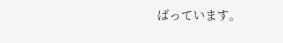ばっています。